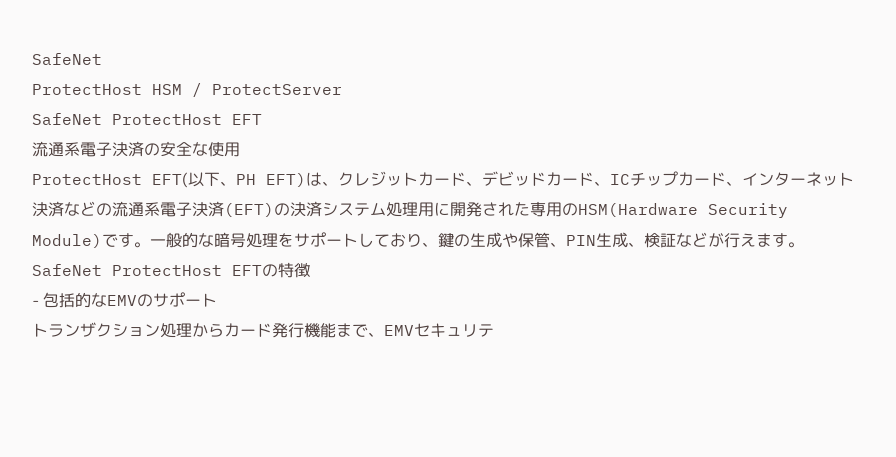SafeNet
ProtectHost HSM / ProtectServer
SafeNet ProtectHost EFT
流通系電子決済の安全な使用
ProtectHost EFT(以下、PH EFT)は、クレジットカード、デビッドカード、ICチップカード、インターネット決済などの流通系電子決済(EFT)の決済システム処理用に開発された専用のHSM(Hardware Security Module)です。一般的な暗号処理をサポートしており、鍵の生成や保管、PIN生成、検証などが行えます。
SafeNet ProtectHost EFTの特徴
- 包括的なEMVのサポート
トランザクション処理からカード発行機能まで、EMVセキュリテ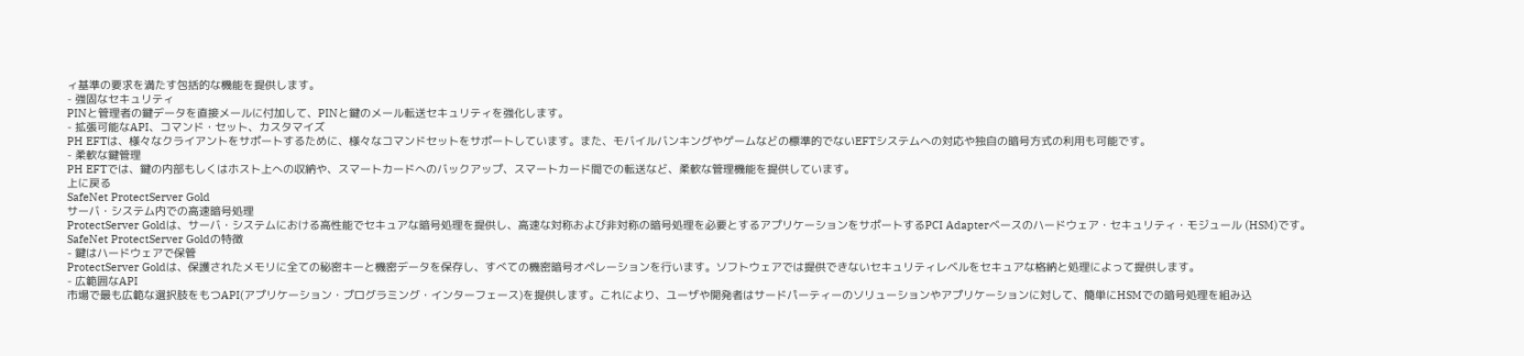ィ基準の要求を満たす包括的な機能を提供します。
- 強固なセキュリティ
PINと管理者の鍵データを直接メールに付加して、PINと鍵のメール転送セキュリティを強化します。
- 拡張可能なAPI、コマンド・セット、カスタマイズ
PH EFTは、様々なクライアントをサポートするために、様々なコマンドセットをサポートしています。また、モバイルバンキングやゲームなどの標準的でないEFTシステムへの対応や独自の暗号方式の利用も可能です。
- 柔軟な鍵管理
PH EFTでは、鍵の内部もしくはホスト上への収納や、スマートカードへのバックアップ、スマートカード間での転送など、柔軟な管理機能を提供しています。
上に戻る
SafeNet ProtectServer Gold
サーバ・システム内での高速暗号処理
ProtectServer Goldは、サーバ・システムにおける高性能でセキュアな暗号処理を提供し、高速な対称および非対称の暗号処理を必要とするアプリケーションをサポートするPCI Adapterベースのハードウェア・セキュリティ・モジュール (HSM)です。
SafeNet ProtectServer Goldの特徴
- 鍵はハードウェアで保管
ProtectServer Goldは、保護されたメモリに全ての秘密キーと機密データを保存し、すべての機密暗号オペレーションを行います。ソフトウェアでは提供できないセキュリティレベルをセキュアな格納と処理によって提供します。
- 広範囲なAPI
市場で最も広範な選択肢をもつAPI(アプリケーション・プログラミング・インターフェース)を提供します。これにより、ユーザや開発者はサードパーティーのソリューションやアプリケーションに対して、簡単にHSMでの暗号処理を組み込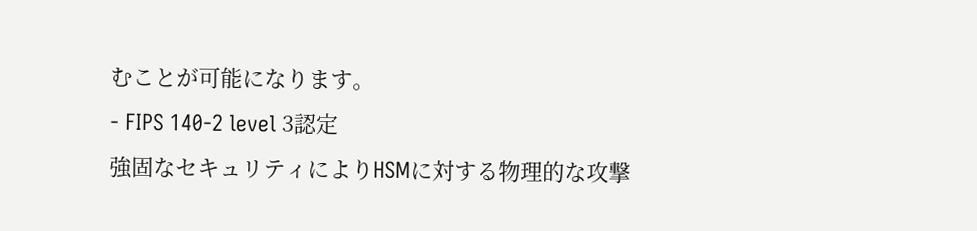むことが可能になります。
- FIPS 140-2 level 3認定
強固なセキュリティによりHSMに対する物理的な攻撃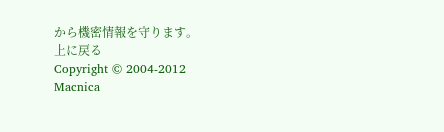から機密情報を守ります。
上に戻る
Copyright © 2004-2012 Macnica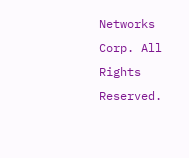Networks Corp. All Rights Reserved.